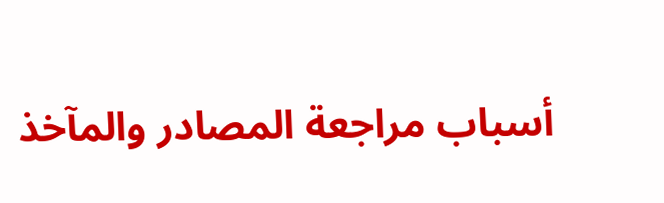أسباب مراجعة المصادر والمآخذ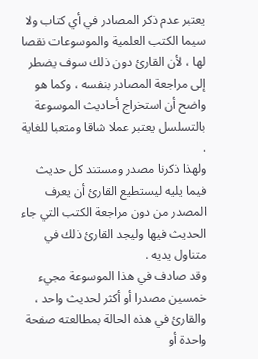يعتبر عدم ذكر المصادر في أي كتاب ولا سيما الكتب العلمية والموسوعات نقصا لها ، لأن القارئ دون ذلك سوف يضطر إلى مراجعة المصادر بنفسه ، وكما هو واضح أن استخراج أحاديث الموسوعة بالتسلسل يعتبر عملا شاقا ومتعبا للغاية .
ولهذا ذكرنا مصدر ومستند كل حديث فيما يليه ليستطيع القارئ أن يعرف المصدر من دون مراجعة الكتب التي جاء الحديث فيها وليجد القارئ ذلك في متناول يديه .
وقد صادف في هذا الموسوعة مجيء خمسين مصدرا أو أكثر لحديث واحد ، والقارئ في هذه الحالة بمطالعته صفحة واحدة أو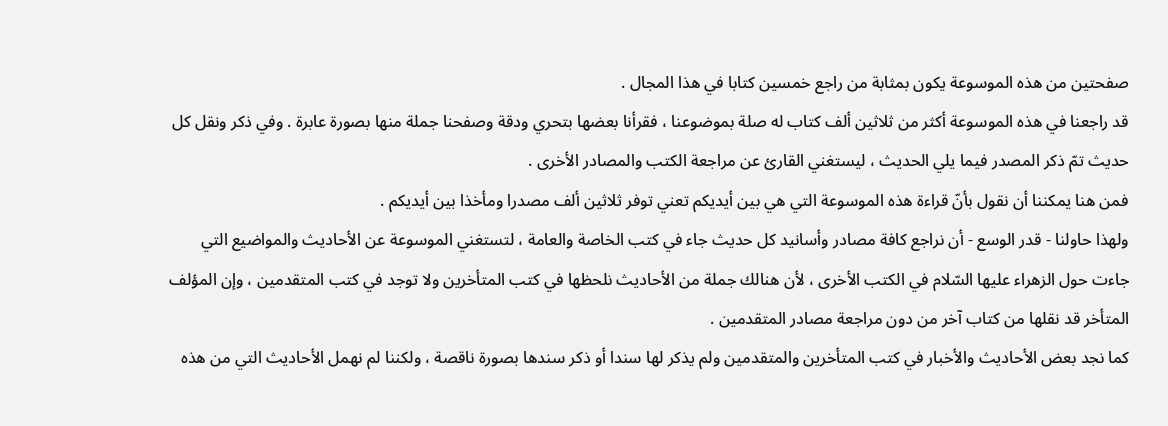صفحتين من هذه الموسوعة يكون بمثابة من راجع خمسين كتابا في هذا المجال .
قد راجعنا في هذه الموسوعة أكثر من ثلاثين ألف كتاب له صلة بموضوعنا ، فقرأنا بعضها بتحري ودقة وصفحنا جملة منها بصورة عابرة . وفي ذكر ونقل كل حديث تمّ ذكر المصدر فيما يلي الحديث ، ليستغني القارئ عن مراجعة الكتب والمصادر الأخرى .
فمن هنا يمكننا أن نقول بأنّ قراءة هذه الموسوعة التي هي بين أيديكم تعني توفر ثلاثين ألف مصدرا ومأخذا بين أيديكم .
ولهذا حاولنا - قدر الوسع - أن نراجع كافة مصادر وأسانيد كل حديث جاء في كتب الخاصة والعامة ، لتستغني الموسوعة عن الأحاديث والمواضيع التي جاءت حول الزهراء عليها السّلام في الكتب الأخرى ، لأن هنالك جملة من الأحاديث نلحظها في كتب المتأخرين ولا توجد في كتب المتقدمين ، وإن المؤلف المتأخر قد نقلها من كتاب آخر من دون مراجعة مصادر المتقدمين .
كما نجد بعض الأحاديث والأخبار في كتب المتأخرين والمتقدمين ولم يذكر لها سندا أو ذكر سندها بصورة ناقصة ، ولكننا لم نهمل الأحاديث التي من هذه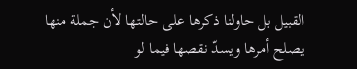القبيل بل حاولنا ذكرها على حالتها لأن جملة منها يصلح أمرها ويسدّ نقصها فيما لو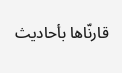قارنّاها بأحاديث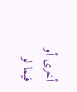أخرى أو فيما لو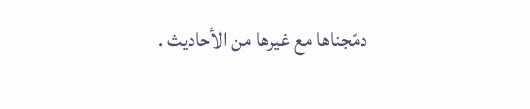دمّجناها مع غيرها من الأحاديث .